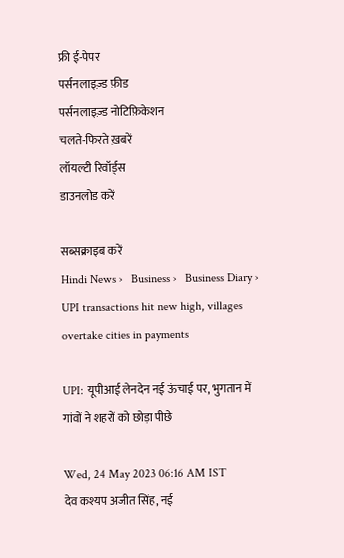फ्री ई-पेपर
पर्सनलाइज़्ड फ़ीड
पर्सनलाइज़्ड नोटिफ़िकेशन
चलते-फिरते ख़बरें
लॉयल्टी रिवॉर्ड्स
डाउनलोड करें

सब्सक्राइब करें
Hindi News ›   Business ›   Business Diary ›   UPI transactions hit new high, villages overtake cities in payments

UPI: यूपीआई लेनदेन नई ऊंचाई पर, भुगतान में गांवों ने शहरों को छोड़ा पीछे

Wed, 24 May 2023 06:16 AM IST
देव कश्यप अजीत सिंह, नई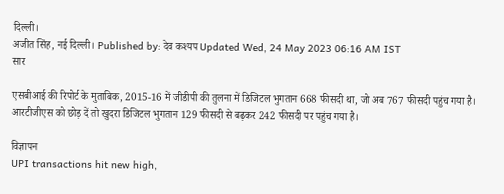दिल्ली।
अजीत सिंह, नई दिल्ली। Published by: देव कश्यप Updated Wed, 24 May 2023 06:16 AM IST
सार

एसबीआई की रिपोर्ट के मुताबिक, 2015-16 में जीडीपी की तुलना में डिजिटल भुगतान 668 फीसदी था, जो अब 767 फीसदी पहुंच गया है। आरटीजीएस को छोड़ दें तो खुदरा डिजिटल भुगतान 129 फीसदी से बढ़कर 242 फीसदी पर पहुंच गया है।

विज्ञापन
UPI transactions hit new high,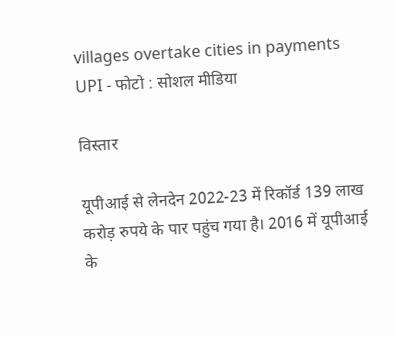villages overtake cities in payments
UPI - फोटो : सोशल मीडिया

विस्तार

यूपीआई से लेनदेन 2022-23 में रिकॉर्ड 139 लाख करोड़ रुपये के पार पहुंच गया है। 2016 में यूपीआई के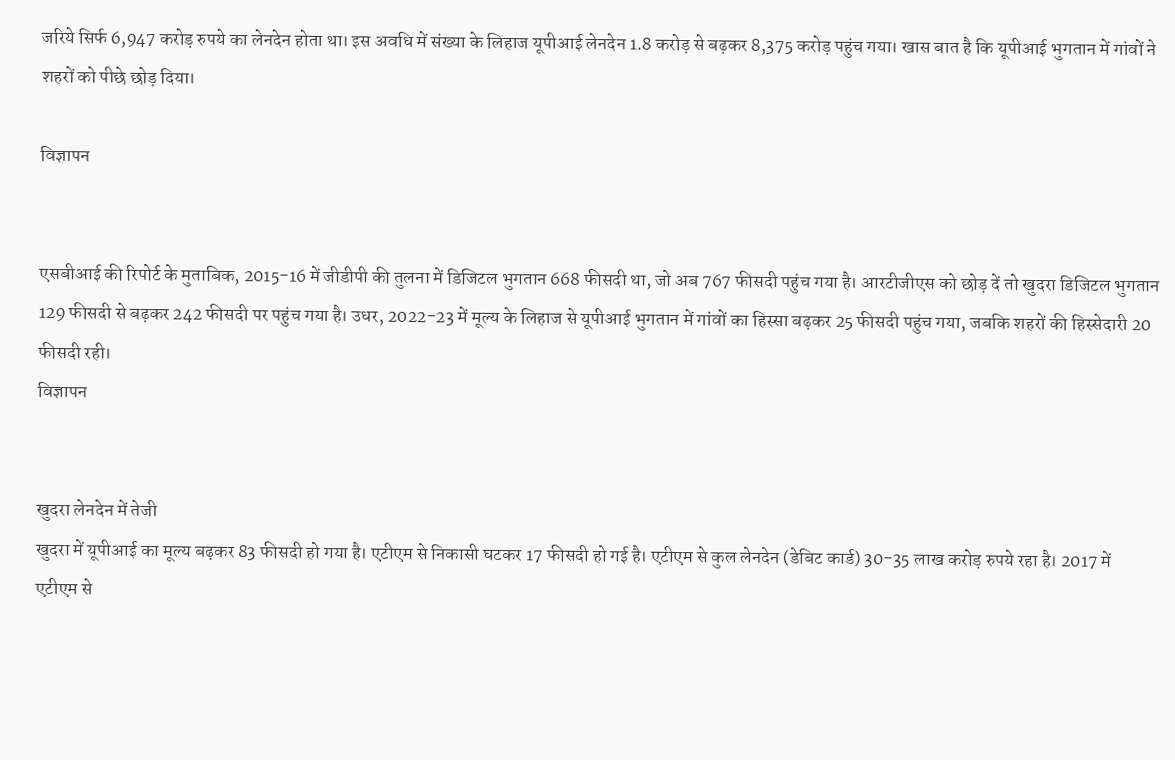जरिये सिर्फ 6,947 करोड़ रुपये का लेनदेन होता था। इस अवधि में संख्या के लिहाज यूपीआई लेनदेन 1.8 करोड़ से बढ़कर 8,375 करोड़ पहुंच गया। खास बात है कि यूपीआई भुगतान में गांवों ने शहरों को पीछे छोड़ दिया।

विज्ञापन


एसबीआई की रिपोर्ट के मुताबिक, 2015-16 में जीडीपी की तुलना में डिजिटल भुगतान 668 फीसदी था, जो अब 767 फीसदी पहुंच गया है। आरटीजीएस को छोड़ दें तो खुदरा डिजिटल भुगतान 129 फीसदी से बढ़कर 242 फीसदी पर पहुंच गया है। उधर, 2022-23 में मूल्य के लिहाज से यूपीआई भुगतान में गांवों का हिस्सा बढ़कर 25 फीसदी पहुंच गया, जबकि शहरों की हिस्सेदारी 20 फीसदी रही।
विज्ञापन


खुदरा लेनदेन में तेजी
खुदरा में यूपीआई का मूल्य बढ़कर 83 फीसदी हो गया है। एटीएम से निकासी घटकर 17 फीसदी हो गई है। एटीएम से कुल लेनदेन (डेबिट कार्ड) 30-35 लाख करोड़ रुपये रहा है। 2017 में एटीएम से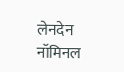लेनदेन नॉमिनल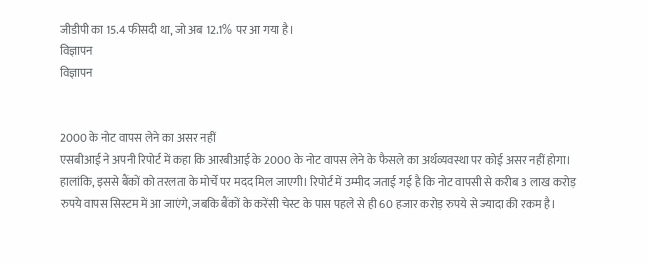जीडीपी का 15.4 फीसदी था, जो अब 12.1% पर आ गया है।
विज्ञापन
विज्ञापन


2000 के नोट वापस लेने का असर नहीं
एसबीआई ने अपनी रिपोर्ट में कहा कि आरबीआई के 2000 के नोट वापस लेने के फैसले का अर्थव्यवस्था पर कोई असर नहीं होगा। हालांकि, इससे बैंकों को तरलता के मोर्चे पर मदद मिल जाएगी। रिपोर्ट में उम्मीद जताई गई है कि नोट वापसी से करीब 3 लाख करोड़ रुपये वापस सिस्टम में आ जाएंगे, जबकि बैंकों के करेंसी चेस्ट के पास पहले से ही 60 हजार करोड़ रुपये से ज्यादा की रकम है।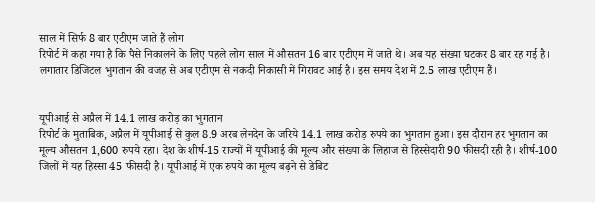साल में सिर्फ 8 बार एटीएम जाते हैं लोग
रिपोर्ट में कहा गया है कि पैसे निकालने के लिए पहले लोग साल में औसतन 16 बार एटीएम में जाते थे। अब यह संख्या घटकर 8 बार रह गई है। लगातार डिजिटल भुगतान की वजह से अब एटीएम से नकदी निकासी में गिरावट आई है। इस समय देश में 2.5 लाख एटीएम हैं।


यूपीआई से अप्रैल में 14.1 लाख करोड़ का भुगतान
रिपोर्ट के मुताबिक, अप्रैल में यूपीआई से कुल 8.9 अरब लेनदेन के जरिये 14.1 लाख करोड़ रुपये का भुगतान हुआ। इस दौरान हर भुगतान का मूल्य औसतन 1,600 रुपये रहा। देश के शीर्ष-15 राज्यों में यूपीआई की मूल्य और संख्या के लिहाज से हिस्सेदारी 90 फीसदी रही है। शीर्ष-100 जिलों में यह हिस्सा 45 फीसदी है। यूपीआई में एक रुपये का मूल्य बढ़ने से डेबिट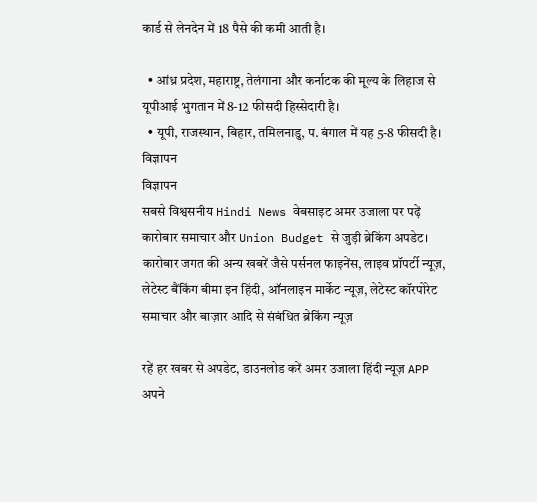कार्ड से लेनदेन में 18 पैसे की कमी आती है।

  • आंध्र प्रदेश, महाराष्ट्र, तेलंगाना और कर्नाटक की मूल्य के लिहाज से यूपीआई भुगतान में 8-12 फीसदी हिस्सेदारी है।
  • यूपी, राजस्थान, बिहार, तमिलनाडु, प. बंगाल में यह 5-8 फीसदी है।
विज्ञापन
विज्ञापन
सबसे विश्वसनीय Hindi News वेबसाइट अमर उजाला पर पढ़ें कारोबार समाचार और Union Budget से जुड़ी ब्रेकिंग अपडेट। कारोबार जगत की अन्य खबरें जैसे पर्सनल फाइनेंस, लाइव प्रॉपर्टी न्यूज़, लेटेस्ट बैंकिंग बीमा इन हिंदी, ऑनलाइन मार्केट न्यूज़, लेटेस्ट कॉरपोरेट समाचार और बाज़ार आदि से संबंधित ब्रेकिंग न्यूज़

रहें हर खबर से अपडेट, डाउनलोड करें अमर उजाला हिंदी न्यूज़ APP अपने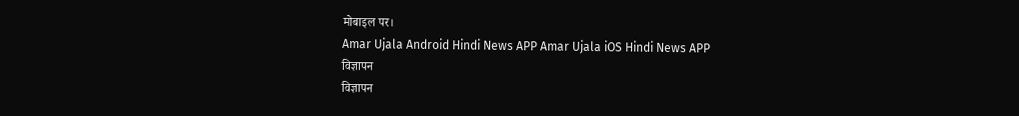मोबाइल पर।
Amar Ujala Android Hindi News APP Amar Ujala iOS Hindi News APP
विज्ञापन
विज्ञापन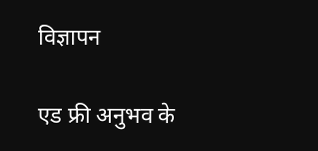विज्ञापन

एड फ्री अनुभव के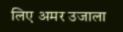लिए अमर उजाला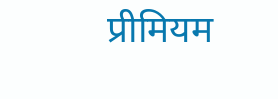प्रीमियम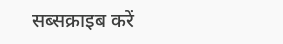सब्सक्राइब करें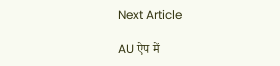Next Article

AU ऐप में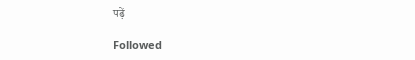पढ़ें

Followed